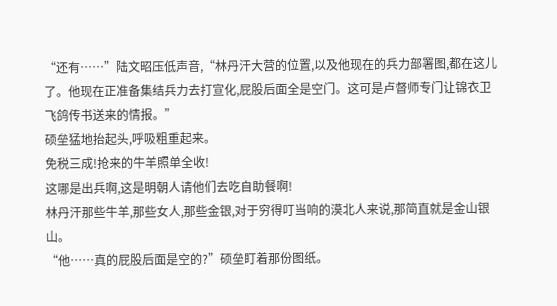“还有……”陆文昭压低声音,“林丹汗大营的位置,以及他现在的兵力部署图,都在这儿了。他现在正准备集结兵力去打宣化,屁股后面全是空门。这可是卢督师专门让锦衣卫飞鸽传书送来的情报。”
硕垒猛地抬起头,呼吸粗重起来。
免税三成!抢来的牛羊照单全收!
这哪是出兵啊,这是明朝人请他们去吃自助餐啊!
林丹汗那些牛羊,那些女人,那些金银,对于穷得叮当响的漠北人来说,那简直就是金山银山。
“他……真的屁股后面是空的?”硕垒盯着那份图纸。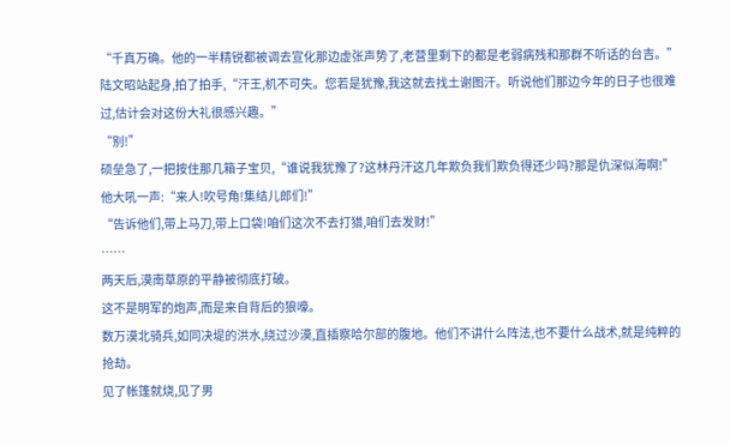“千真万确。他的一半精锐都被调去宣化那边虚张声势了,老营里剩下的都是老弱病残和那群不听话的台吉。”
陆文昭站起身,拍了拍手,“汗王,机不可失。您若是犹豫,我这就去找土谢图汗。听说他们那边今年的日子也很难过,估计会对这份大礼很感兴趣。”
“别!”
硕垒急了,一把按住那几箱子宝贝,“谁说我犹豫了?这林丹汗这几年欺负我们欺负得还少吗?那是仇深似海啊!”
他大吼一声:“来人!吹号角!集结儿郎们!”
“告诉他们,带上马刀,带上口袋!咱们这次不去打猎,咱们去发财!”
……
两天后,漠南草原的平静被彻底打破。
这不是明军的炮声,而是来自背后的狼嚎。
数万漠北骑兵,如同决堤的洪水,绕过沙漠,直插察哈尔部的腹地。他们不讲什么阵法,也不要什么战术,就是纯粹的抢劫。
见了帐篷就烧,见了男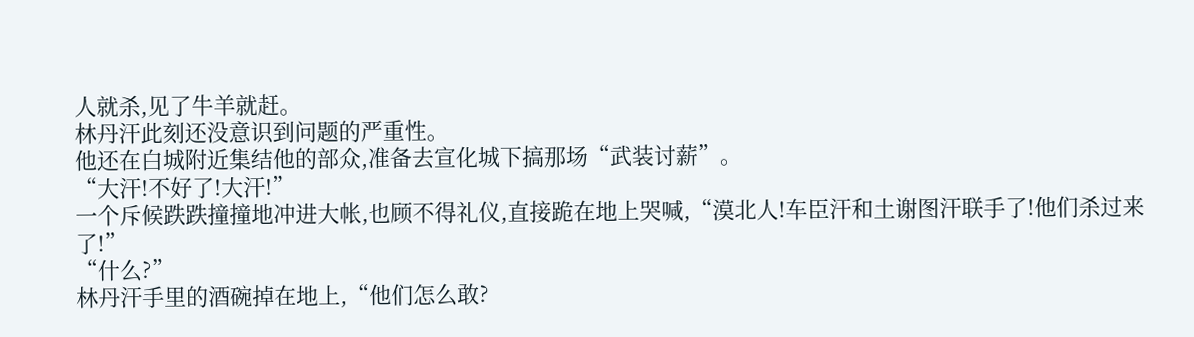人就杀,见了牛羊就赶。
林丹汗此刻还没意识到问题的严重性。
他还在白城附近集结他的部众,准备去宣化城下搞那场“武装讨薪”。
“大汗!不好了!大汗!”
一个斥候跌跌撞撞地冲进大帐,也顾不得礼仪,直接跪在地上哭喊,“漠北人!车臣汗和土谢图汗联手了!他们杀过来了!”
“什么?”
林丹汗手里的酒碗掉在地上,“他们怎么敢?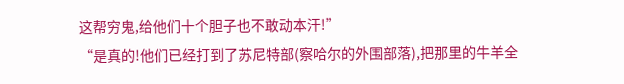这帮穷鬼,给他们十个胆子也不敢动本汗!”
“是真的!他们已经打到了苏尼特部(察哈尔的外围部落),把那里的牛羊全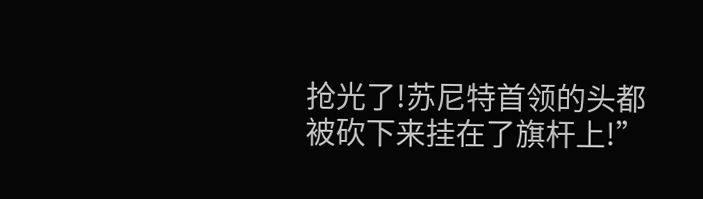抢光了!苏尼特首领的头都被砍下来挂在了旗杆上!”